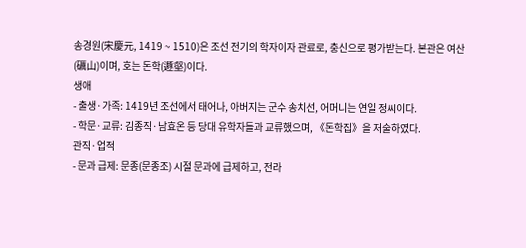송경원(宋慶元, 1419 ~ 1510)은 조선 전기의 학자이자 관료로, 충신으로 평가받는다. 본관은 여산(礪山)이며, 호는 돈학(遯壑)이다.
생애
- 출생·가족: 1419년 조선에서 태어나, 아버지는 군수 송치선, 어머니는 연일 정씨이다.
- 학문·교류: 김종직·남효온 등 당대 유학자들과 교류했으며, 《돈학집》을 저술하였다.
관직·업적
- 문과 급제: 문종(문종조) 시절 문과에 급제하고, 전라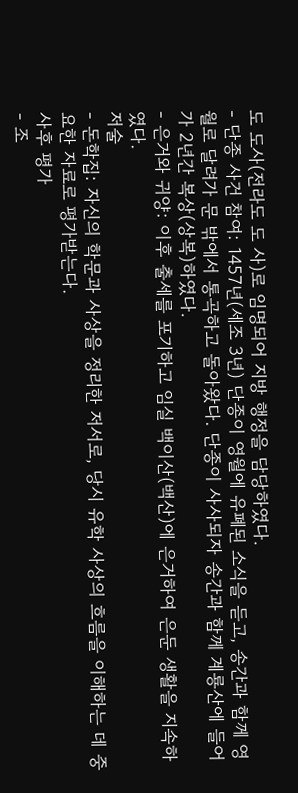도 도사(전라도 도 사)로 임명되어 지방 행정을 담당하였다.
- 단종 사건 참여: 1457년(세조 3년) 단종이 영월에 유폐된 소식을 듣고, 송간과 함께 영월로 달려가 문 밖에서 통곡하고 돌아왔다. 단종이 사사되자 송간과 함께 계룡산에 들어가 2년간 복상(상복)하였다.
- 은거와 귀양: 이후 출세를 포기하고 임실 백이산(백산)에 은거하여 은둔 생활을 지속하였다.
저술
- 돈학집: 자신의 학문과 사상을 정리한 저서로, 당시 유학 사상의 흐름을 이해하는 데 중요한 자료로 평가받는다.
사후 평가
- 조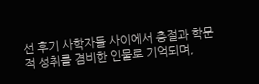선 후기 사학자들 사이에서 충절과 학문적 성취를 겸비한 인물로 기억되며,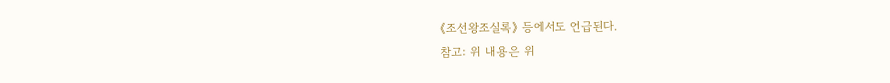《조선왕조실록》 등에서도 언급된다.
참고: 위 내용은 위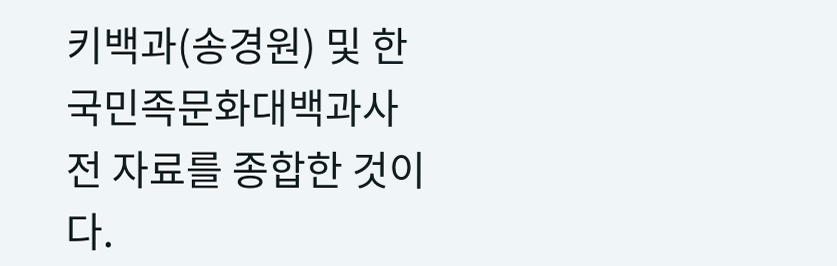키백과(송경원) 및 한국민족문화대백과사전 자료를 종합한 것이다.